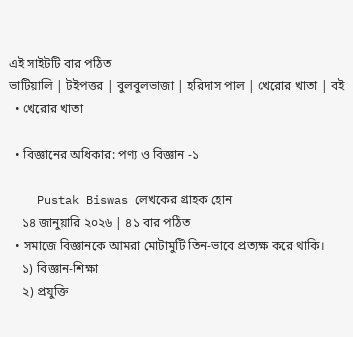এই সাইটটি বার পঠিত
ভাটিয়ালি | টইপত্তর | বুলবুলভাজা | হরিদাস পাল | খেরোর খাতা | বই
  • খেরোর খাতা

  • বিজ্ঞানের অধিকার: পণ্য ও বিজ্ঞান -১

    Pustak Biswas লেখকের গ্রাহক হোন
    ১৪ জানুয়ারি ২০২৬ | ৪১ বার পঠিত
  • সমাজে বিজ্ঞানকে আমরা মোটামুটি তিন-ভাবে প্রত্যক্ষ করে থাকি।
    ১) বিজ্ঞান-শিক্ষা
    ২) প্রযুক্তি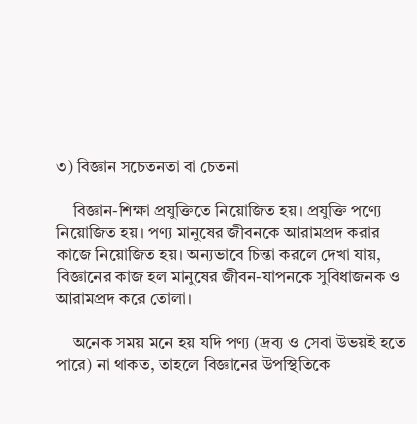৩) বিজ্ঞান সচেতনতা বা চেতনা

    বিজ্ঞান-শিক্ষা প্রযুক্তিতে নিয়োজিত হয়। প্রযুক্তি পণ্যে নিয়োজিত হয়। পণ্য মানুষের জীবনকে আরামপ্রদ করার কাজে নিয়োজিত হয়। অন্যভাবে চিন্তা করলে দেখা যায়, বিজ্ঞানের কাজ হল মানুষের জীবন-যাপনকে সুবিধাজনক ও আরামপ্রদ করে তোলা।

    অনেক সময় মনে হয় যদি পণ্য (দ্রব্য ও সেবা উভয়ই হতে পারে) না থাকত, তাহলে বিজ্ঞানের উপস্থিতিকে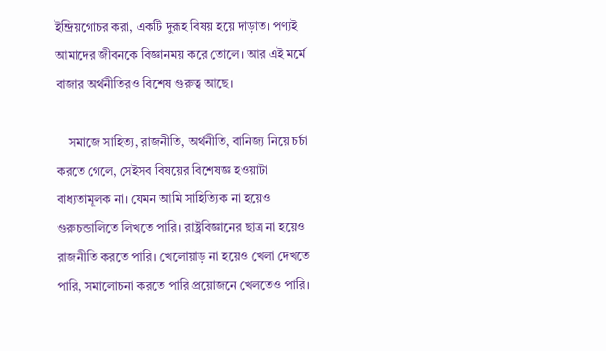ইন্দ্রিয়গোচর করা, একটি দুরূহ বিষয় হয়ে দাড়াত। পণ্যই আমাদের জীবনকে বিজ্ঞানময় করে তোলে। আর এই মর্মে বাজার অর্থনীতিরও বিশেষ গুরুত্ব আছে।

    সমাজে সাহিত্য, রাজনীতি, অর্থনীতি, বানিজ্য নিয়ে চর্চা করতে গেলে, সেইসব বিষয়ের বিশেষজ্ঞ হওয়াটা বাধ্যতামূলক না। যেমন আমি সাহিত্যিক না হয়েও গুরুচন্ডালিতে লিখতে পারি। রাষ্ট্রবিজ্ঞানের ছাত্র না হয়েও রাজনীতি করতে পারি। খেলোয়াড় না হয়েও খেলা দেখতে পারি, সমালোচনা করতে পারি প্রয়োজনে খেলতেও পারি।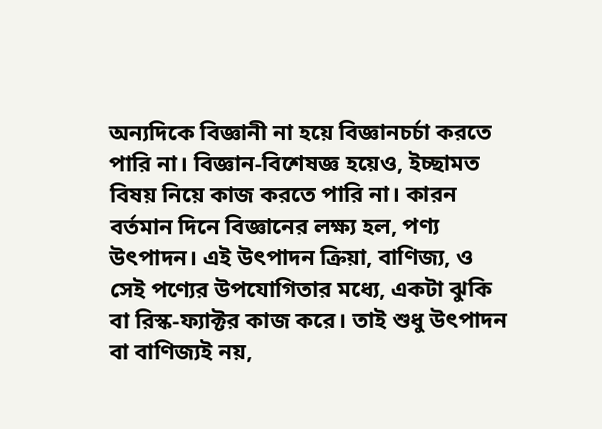অন্যদিকে বিজ্ঞানী না হয়ে বিজ্ঞানচর্চা করতে পারি না। বিজ্ঞান-বিশেষজ্ঞ হয়েও, ইচ্ছামত বিষয় নিয়ে কাজ করতে পারি না। কারন বর্তমান দিনে বিজ্ঞানের লক্ষ্য হল, পণ্য উৎপাদন। এই উৎপাদন ক্রিয়া, বাণিজ্য, ও সেই পণ্যের উপযোগিতার মধ্যে, একটা ঝুকি বা রিস্ক-ফ্যাক্টর কাজ করে। তাই শুধু উৎপাদন বা বাণিজ্যই নয়,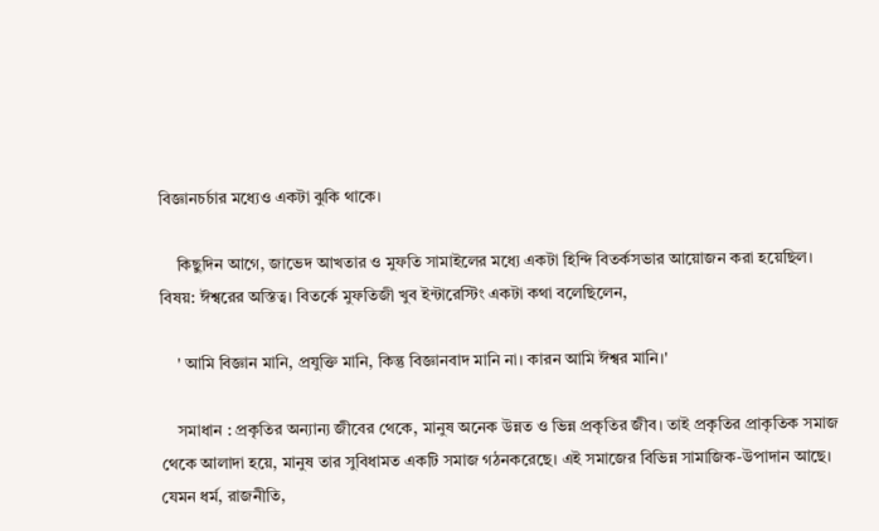বিজ্ঞানচর্চার মধ্যেও একটা ঝুকি থাকে।

    কিছুদিন আগে, জাভেদ আখতার ও মুফতি সামাইলের মধ্যে একটা হিন্দি বিতর্কসভার আয়োজন করা হয়েছিল। বিষয়: ঈশ্বরের অস্তিত্ব। বিতর্কে মুফতিজী খুব ইন্টারেস্টিং একটা কথা বলেছিলেন,

    ' আমি বিজ্ঞান মানি, প্রযুক্তি মানি, কিন্তু বিজ্ঞানবাদ মানি না। কারন আমি ঈশ্বর মানি।'

    সমাধান : প্রকৃতির অন্যান্য জীবের থেকে, মানুষ অনেক উন্নত ও ভিন্ন প্রকৃতির জীব। তাই প্রকৃতির প্রাকৃতিক সমাজ থেকে আলাদা হয়ে, মানুষ তার সুবিধামত একটি সমাজ গঠনকরেছে। এই সমাজের বিভিন্ন সামাজিক-উপাদান আছে। যেমন ধর্ম, রাজনীতি,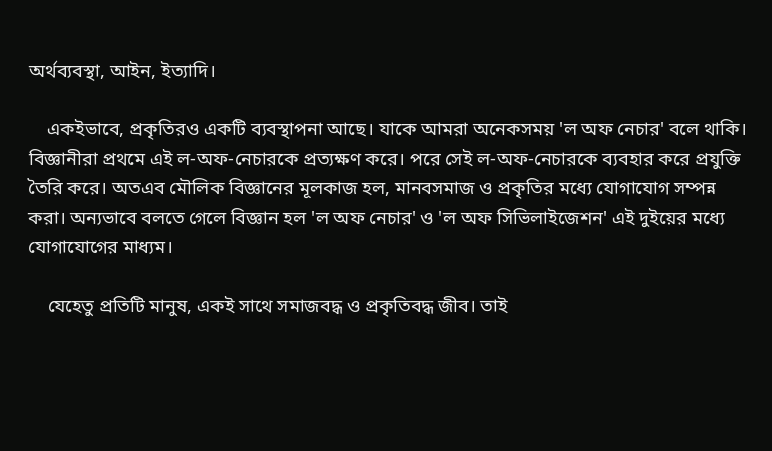অর্থব্যবস্থা, আইন, ইত্যাদি।

    একইভাবে, প্রকৃতিরও একটি ব্যবস্থাপনা আছে। যাকে আমরা অনেকসময় 'ল অফ নেচার' বলে থাকি। বিজ্ঞানীরা প্রথমে এই ল-অফ-নেচারকে প্রত্যক্ষণ করে। পরে সেই ল-অফ-নেচারকে ব্যবহার করে প্রযুক্তি তৈরি করে। অতএব মৌলিক বিজ্ঞানের মূলকাজ হল, মানবসমাজ ও প্রকৃতির মধ্যে যোগাযোগ সম্পন্ন করা। অন্যভাবে বলতে গেলে বিজ্ঞান হল 'ল অফ নেচার' ও 'ল অফ সিভিলাইজেশন' এই দুইয়ের মধ্যে যোগাযোগের মাধ্যম।

    যেহেতু প্রতিটি মানুষ, একই সাথে সমাজবদ্ধ ও প্রকৃতিবদ্ধ জীব। তাই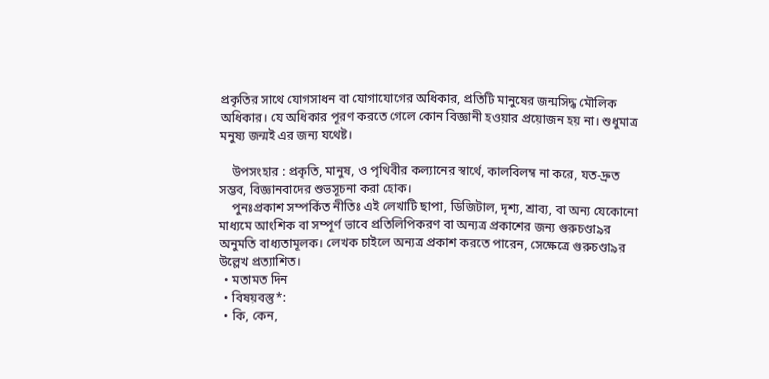প্রকৃতির সাথে যোগসাধন বা যোগাযোগের অধিকার, প্রতিটি মানুষের জন্মসিদ্ধ মৌলিক অধিকার। যে অধিকার পূরণ করতে গেলে কোন বিজ্ঞানী হওয়ার প্রয়োজন হয় না। শুধুমাত্র মনুষ্য জন্মই এর জন্য যথেষ্ট।

    উপসংহার : প্রকৃতি, মানুষ, ও পৃথিবীর কল্যানের স্বার্থে, কালবিলম্ব না করে, যত-দ্রুত সম্ভব, বিজ্ঞানবাদের শুভসূচনা করা হোক।
    পুনঃপ্রকাশ সম্পর্কিত নীতিঃ এই লেখাটি ছাপা, ডিজিটাল, দৃশ্য, শ্রাব্য, বা অন্য যেকোনো মাধ্যমে আংশিক বা সম্পূর্ণ ভাবে প্রতিলিপিকরণ বা অন্যত্র প্রকাশের জন্য গুরুচণ্ডা৯র অনুমতি বাধ্যতামূলক। লেখক চাইলে অন্যত্র প্রকাশ করতে পারেন, সেক্ষেত্রে গুরুচণ্ডা৯র উল্লেখ প্রত্যাশিত।
  • মতামত দিন
  • বিষয়বস্তু*:
  • কি, কেন,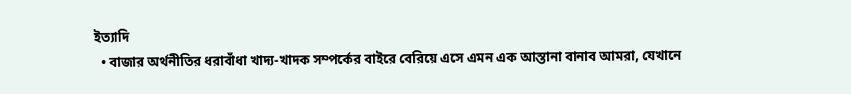ইত্যাদি
  • বাজার অর্থনীতির ধরাবাঁধা খাদ্য-খাদক সম্পর্কের বাইরে বেরিয়ে এসে এমন এক আস্তানা বানাব আমরা, যেখানে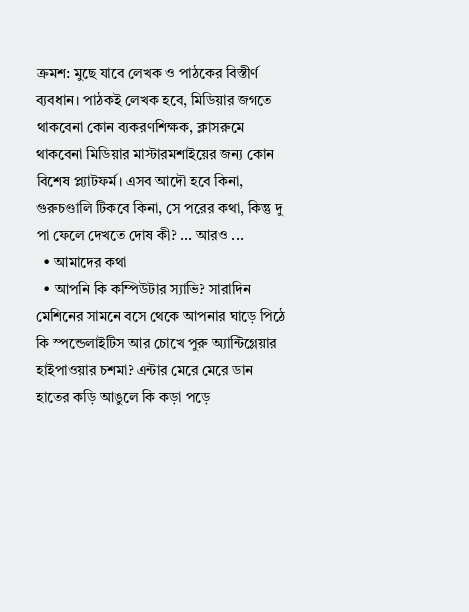ক্রমশ: মুছে যাবে লেখক ও পাঠকের বিস্তীর্ণ ব্যবধান। পাঠকই লেখক হবে, মিডিয়ার জগতে থাকবেনা কোন ব্যকরণশিক্ষক, ক্লাসরুমে থাকবেনা মিডিয়ার মাস্টারমশাইয়ের জন্য কোন বিশেষ প্ল্যাটফর্ম। এসব আদৌ হবে কিনা, গুরুচণ্ডালি টিকবে কিনা, সে পরের কথা, কিন্তু দু পা ফেলে দেখতে দোষ কী? ... আরও ...
  • আমাদের কথা
  • আপনি কি কম্পিউটার স্যাভি? সারাদিন মেশিনের সামনে বসে থেকে আপনার ঘাড়ে পিঠে কি স্পন্ডেলাইটিস আর চোখে পুরু অ্যান্টিগ্লেয়ার হাইপাওয়ার চশমা? এন্টার মেরে মেরে ডান হাতের কড়ি আঙুলে কি কড়া পড়ে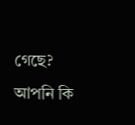গেছে? আপনি কি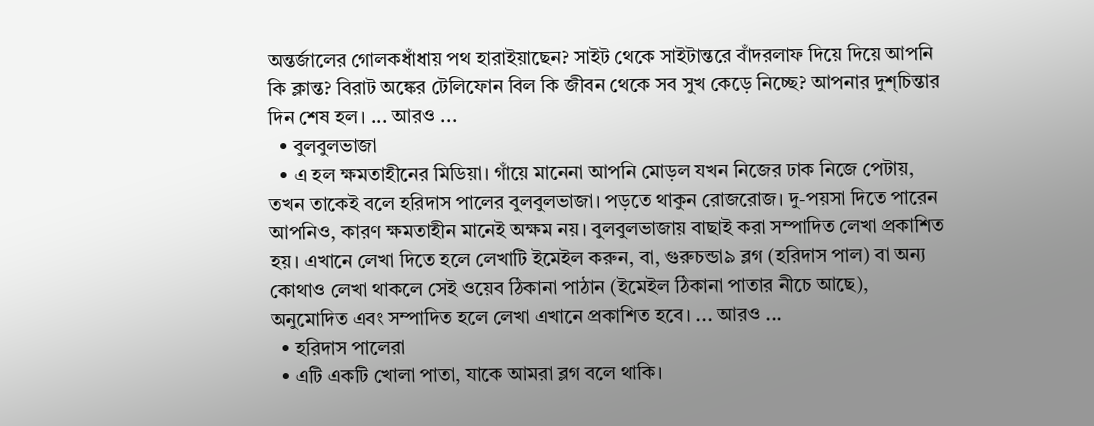অন্তর্জালের গোলকধাঁধায় পথ হারাইয়াছেন? সাইট থেকে সাইটান্তরে বাঁদরলাফ দিয়ে দিয়ে আপনি কি ক্লান্ত? বিরাট অঙ্কের টেলিফোন বিল কি জীবন থেকে সব সুখ কেড়ে নিচ্ছে? আপনার দুশ্‌চিন্তার দিন শেষ হল। ... আরও ...
  • বুলবুলভাজা
  • এ হল ক্ষমতাহীনের মিডিয়া। গাঁয়ে মানেনা আপনি মোড়ল যখন নিজের ঢাক নিজে পেটায়, তখন তাকেই বলে হরিদাস পালের বুলবুলভাজা। পড়তে থাকুন রোজরোজ। দু-পয়সা দিতে পারেন আপনিও, কারণ ক্ষমতাহীন মানেই অক্ষম নয়। বুলবুলভাজায় বাছাই করা সম্পাদিত লেখা প্রকাশিত হয়। এখানে লেখা দিতে হলে লেখাটি ইমেইল করুন, বা, গুরুচন্ডা৯ ব্লগ (হরিদাস পাল) বা অন্য কোথাও লেখা থাকলে সেই ওয়েব ঠিকানা পাঠান (ইমেইল ঠিকানা পাতার নীচে আছে), অনুমোদিত এবং সম্পাদিত হলে লেখা এখানে প্রকাশিত হবে। ... আরও ...
  • হরিদাস পালেরা
  • এটি একটি খোলা পাতা, যাকে আমরা ব্লগ বলে থাকি।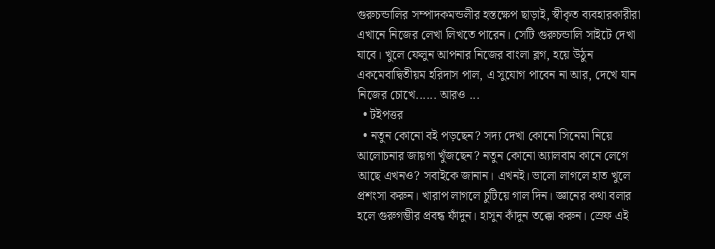গুরুচন্ডালির সম্পাদকমন্ডলীর হস্তক্ষেপ ছাড়াই, স্বীকৃত ব্যবহারকারীরা এখানে নিজের লেখা লিখতে পারেন। সেটি গুরুচন্ডালি সাইটে দেখা যাবে। খুলে ফেলুন আপনার নিজের বাংলা ব্লগ, হয়ে উঠুন একমেবাদ্বিতীয়ম হরিদাস পাল, এ সুযোগ পাবেন না আর, দেখে যান নিজের চোখে...... আরও ...
  • টইপত্তর
  • নতুন কোনো বই পড়ছেন? সদ্য দেখা কোনো সিনেমা নিয়ে আলোচনার জায়গা খুঁজছেন? নতুন কোনো অ্যালবাম কানে লেগে আছে এখনও? সবাইকে জানান। এখনই। ভালো লাগলে হাত খুলে প্রশংসা করুন। খারাপ লাগলে চুটিয়ে গাল দিন। জ্ঞানের কথা বলার হলে গুরুগম্ভীর প্রবন্ধ ফাঁদুন। হাসুন কাঁদুন তক্কো করুন। স্রেফ এই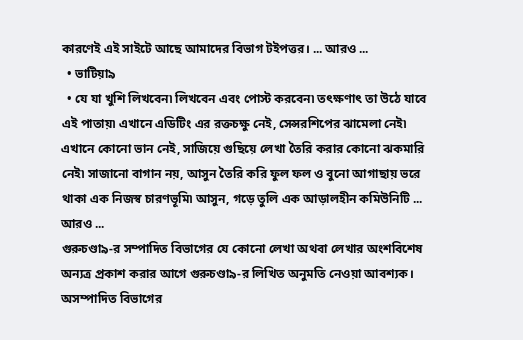কারণেই এই সাইটে আছে আমাদের বিভাগ টইপত্তর। ... আরও ...
  • ভাটিয়া৯
  • যে যা খুশি লিখবেন৷ লিখবেন এবং পোস্ট করবেন৷ তৎক্ষণাৎ তা উঠে যাবে এই পাতায়৷ এখানে এডিটিং এর রক্তচক্ষু নেই, সেন্সরশিপের ঝামেলা নেই৷ এখানে কোনো ভান নেই, সাজিয়ে গুছিয়ে লেখা তৈরি করার কোনো ঝকমারি নেই৷ সাজানো বাগান নয়, আসুন তৈরি করি ফুল ফল ও বুনো আগাছায় ভরে থাকা এক নিজস্ব চারণভূমি৷ আসুন, গড়ে তুলি এক আড়ালহীন কমিউনিটি ... আরও ...
গুরুচণ্ডা৯-র সম্পাদিত বিভাগের যে কোনো লেখা অথবা লেখার অংশবিশেষ অন্যত্র প্রকাশ করার আগে গুরুচণ্ডা৯-র লিখিত অনুমতি নেওয়া আবশ্যক। অসম্পাদিত বিভাগের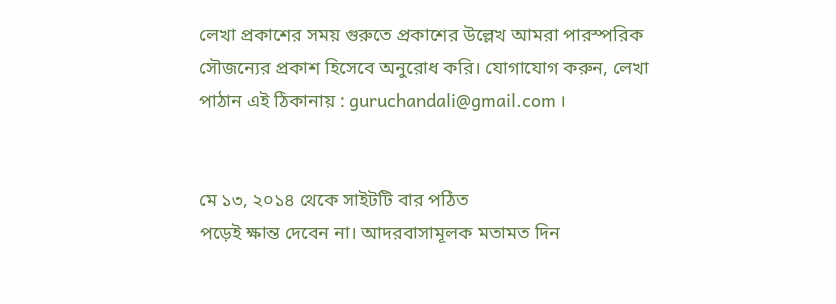লেখা প্রকাশের সময় গুরুতে প্রকাশের উল্লেখ আমরা পারস্পরিক সৌজন্যের প্রকাশ হিসেবে অনুরোধ করি। যোগাযোগ করুন, লেখা পাঠান এই ঠিকানায় : guruchandali@gmail.com ।


মে ১৩, ২০১৪ থেকে সাইটটি বার পঠিত
পড়েই ক্ষান্ত দেবেন না। আদরবাসামূলক মতামত দিন